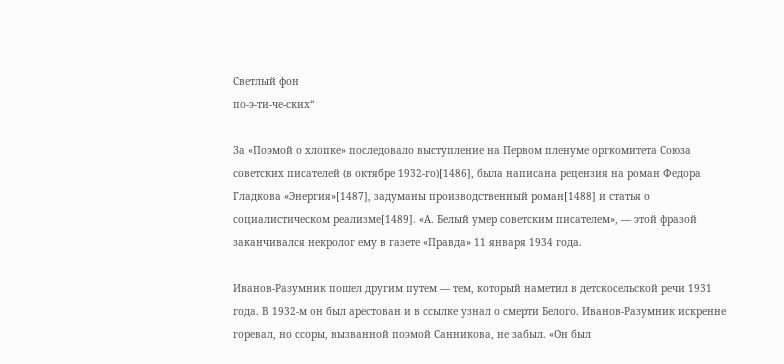Светлый фон
по-э-ти-че-ских“

За «Поэмой о хлопке» последовало выступление на Первом пленуме оргкомитета Союза советских писателей (в октябре 1932-го)[1486], была написана рецензия на роман Федора Гладкова «Энергия»[1487], задуманы производственный роман[1488] и статья о социалистическом реализме[1489]. «А. Белый умер советским писателем», — этой фразой заканчивался некролог ему в газете «Правда» 11 января 1934 года.

Иванов-Разумник пошел другим путем — тем, который наметил в детскосельской речи 1931 года. В 1932‐м он был арестован и в ссылке узнал о смерти Белого. Иванов-Разумник искренне горевал, но ссоры, вызванной поэмой Санникова, не забыл. «Он был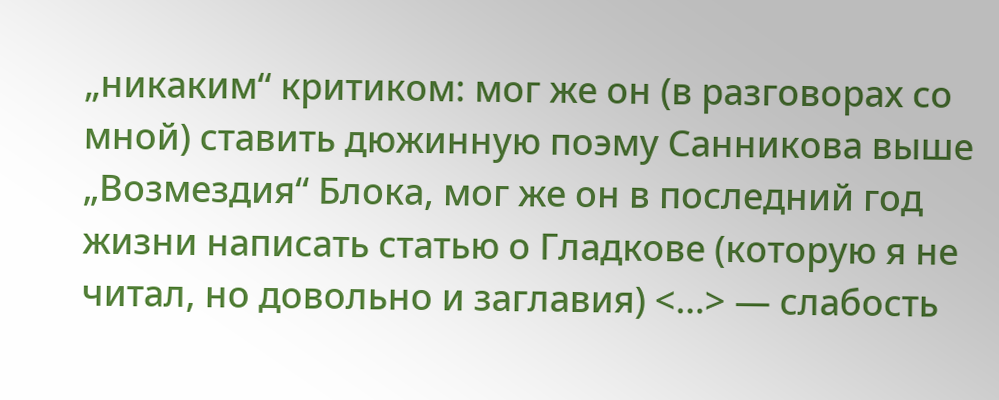„никаким“ критиком: мог же он (в разговорах со мной) ставить дюжинную поэму Санникова выше „Возмездия“ Блока, мог же он в последний год жизни написать статью о Гладкове (которую я не читал, но довольно и заглавия) <…> — слабость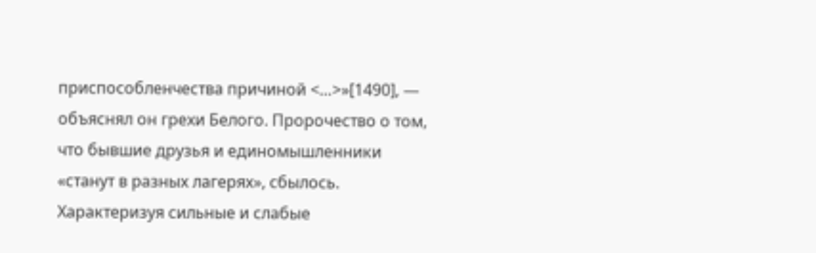приспособленчества причиной <…>»[1490], — объяснял он грехи Белого. Пророчество о том, что бывшие друзья и единомышленники «станут в разных лагерях», сбылось. Характеризуя сильные и слабые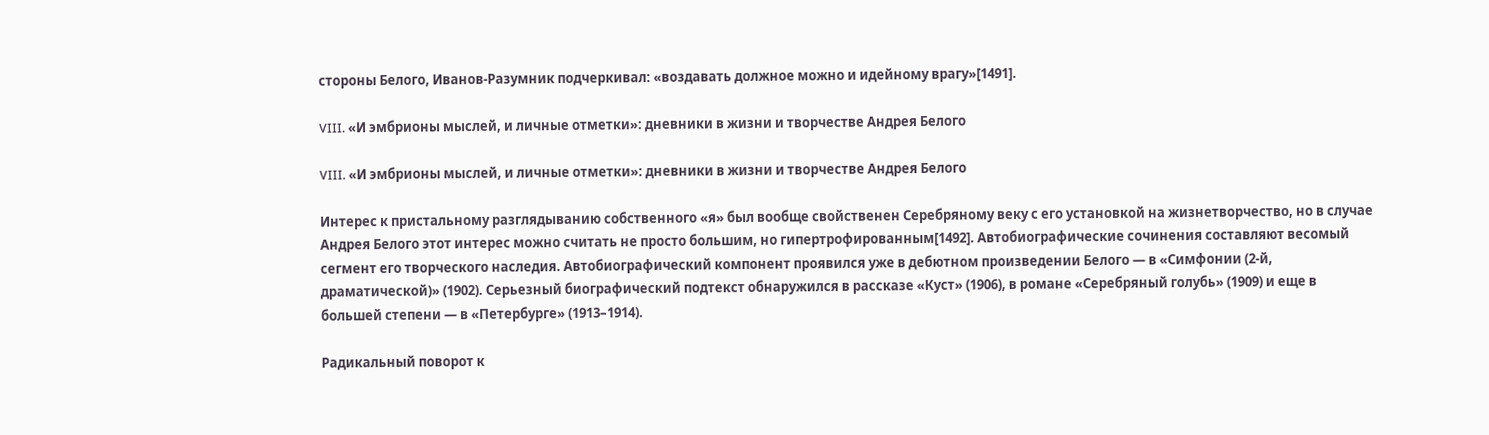стороны Белого, Иванов-Разумник подчеркивал: «воздавать должное можно и идейному врагу»[1491].

VIII. «И эмбрионы мыслей, и личные отметки»: дневники в жизни и творчестве Андрея Белого

VIII. «И эмбрионы мыслей, и личные отметки»: дневники в жизни и творчестве Андрея Белого

Интерес к пристальному разглядыванию собственного «я» был вообще свойственен Серебряному веку с его установкой на жизнетворчество, но в случае Андрея Белого этот интерес можно считать не просто большим, но гипертрофированным[1492]. Автобиографические сочинения составляют весомый сегмент его творческого наследия. Автобиографический компонент проявился уже в дебютном произведении Белого — в «Симфонии (2‐й, драматической)» (1902). Серьезный биографический подтекст обнаружился в рассказе «Куст» (1906), в романе «Серебряный голубь» (1909) и еще в большей степени — в «Петербурге» (1913–1914).

Радикальный поворот к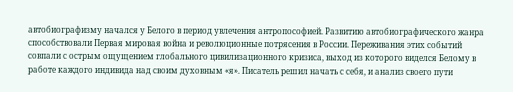автобиографизму начался у Белого в период увлечения антропософией. Развитию автобиографического жанра способствовали Первая мировая война и революционные потрясения в России. Переживания этих событий совпали с острым ощущением глобального цивилизационного кризиса, выход из которого виделся Белому в работе каждого индивида над своим духовным «я». Писатель решил начать с себя, и анализ своего пути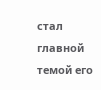стал главной темой его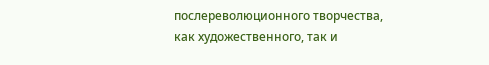послереволюционного творчества, как художественного, так и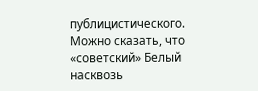публицистического. Можно сказать, что «советский» Белый насквозь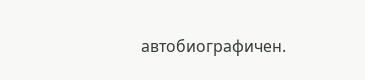автобиографичен.